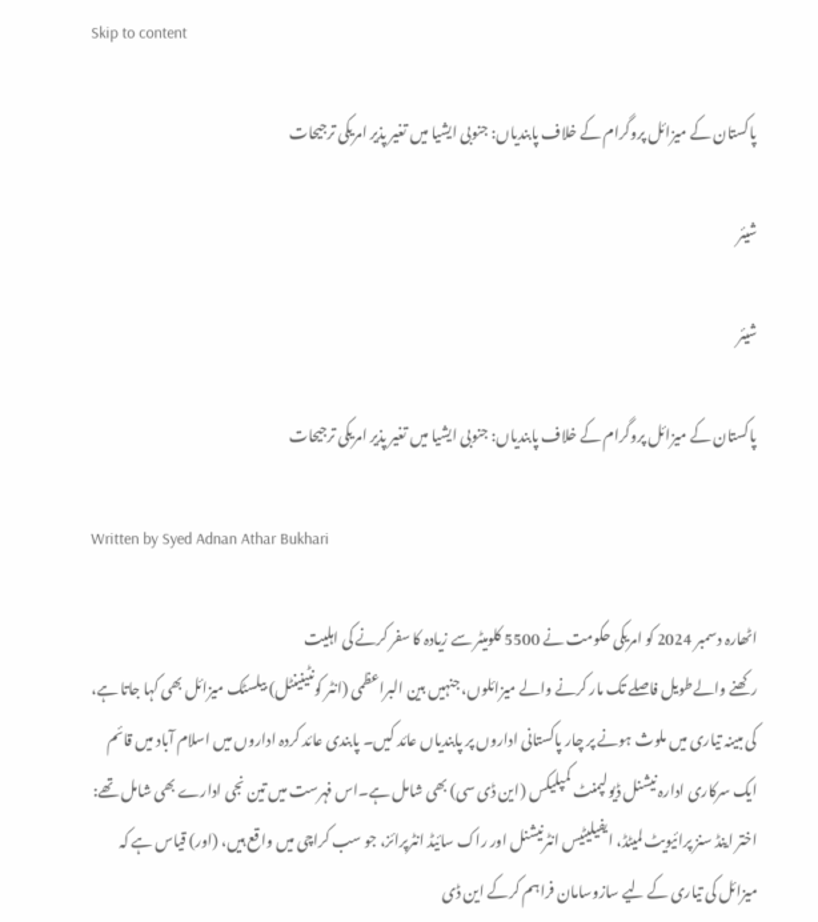Skip to content

پاکستان کے میزائل پروگرام کے خلاف پابندیاں: جنوبی ایشیا میں تغیر پذیر امریکی ترجیحات

شیئر

شیئر

پاکستان کے میزائل پروگرام کے خلاف پابندیاں: جنوبی ایشیا میں تغیر پذیر امریکی ترجیحات

Written by Syed Adnan Athar Bukhari

اٹھارہ دسمبر 2024 کو امریکی حکومت نے 5500 کلومیٹر سے زیادہ کا سفر کرنے کی اہلیت
رکھنے والےطویل فاصلے تک مار کرنے والے میزائلوں، جنہیں بین البراعظمی (انٹر کونٹینینٹل) بیلسٹک میزائل بھی کہا جاتا ہے، کی مبینہ تیاری میں ملوث ہونے پر چار پاکستانی اداروں پر پابندیاں عائد کیں۔ پابندی عائد کردہ اداروں میں اسلام آباد میں قائم ایک سرکاری ادارہ نیشنل ڈیولپمنٹ کمپلیکس (این ڈی سی) بھی شامل ہے۔اس فہرست میں تین نجی ادارے بھی شامل تھے: اختر اینڈ سنز پرائیویٹ لمیٹڈ، ایفیلیٹیس انٹرنیشنل اور راک سائیڈ انٹرپرائز، جو سب کراچی میں واقع ہیں، (اور) قیاس ہے کہ میزائل کی تیاری کے لیے سازوسامان فراہم کرکے این ڈی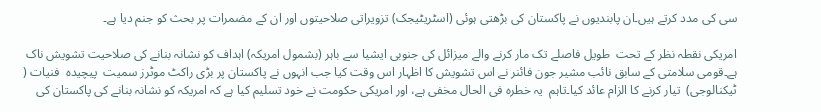سی کی مدد کرتے ہیں۔ان پابندیوں نے پاکستان کی بڑھتی ہوئی (اسٹریٹیجک) تزویراتی صلاحیتوں اور ان کے مضمرات پر بحث کو جنم دیا ہے۔

امریکی نقطہ نظر کے تحت  طویل فاصلے تک مار کرنے والے میزائل کی جنوبی ایشیا سے باہر (بشمول امریکہ) اہداف کو نشانہ بنانے کی صلاحیت تشویش ناک ہے۔قومی سلامتی کے سابق نائب مشیر جون فائنر نے اس تشویش کا اظہار اس وقت کیا جب انہوں نے پاکستان پر بڑی راکٹ موٹرز سمیت  پیچیدہ  فنیات ( ٹیکنالوجی)  تیار کرنے کا الزام عائد کیا۔تاہم  یہ خطرہ فی الحال مخفی ہے، اور امریکی حکومت نے خود تسلیم کیا ہے کہ امریکہ کو نشانہ بنانے کی پاکستان کی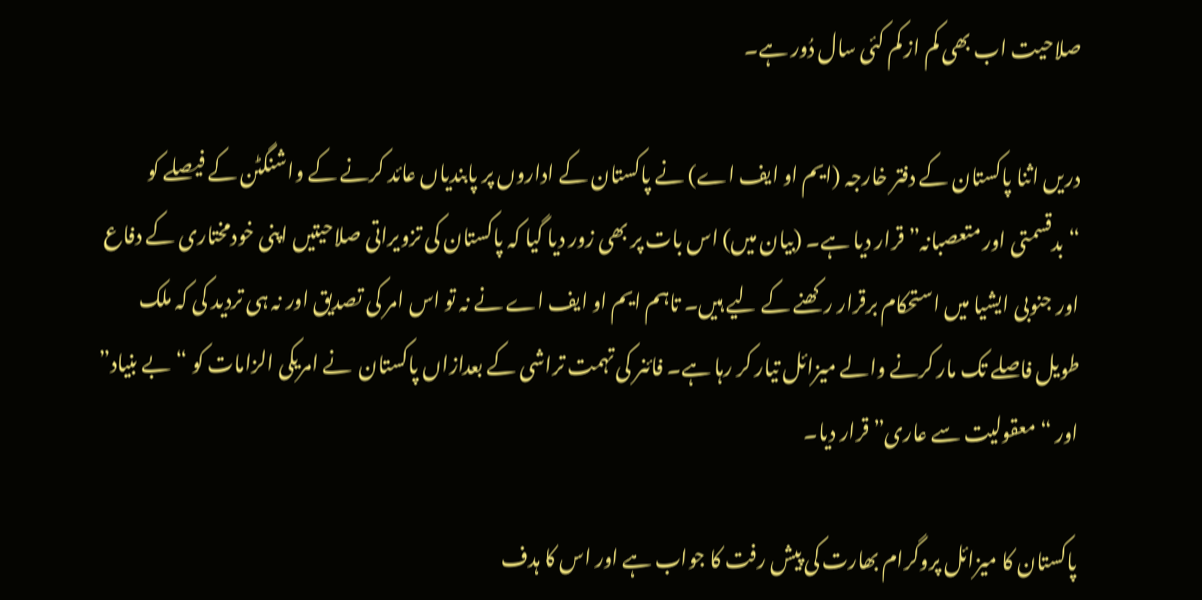صلاحیت اب بھی کم از کم کئی سال دُور ہے۔

دریں اثنا پاکستان کے دفتر خارجہ (ایم او ایف اے) نے پاکستان کے اداروں پر پابندیاں عائد کرنے کے واشنگٹن کے فیصلے کو “بدقسمتی اور متعصبانہ” قرار دیا ہے۔ (بیان میں) اس بات پر بھی زور دیا گیا کہ پاکستان کی تزویراتی صلاحیتیں اپنی خودمختاری کے دفاع اور جنوبی ایشیا میں استحکام برقرار رکھنے کے لیے ہیں۔ تاہم ایم او ایف اے نے نہ تو اس امر کی تصدیق اور نہ ہی تردید کی کہ ملک طویل فاصلے تک مار کرنے والے میزائل تیار کر رہا ہے۔ فائنر کی تہمت تراشی کے بعدازاں پاکستان  نے امریکی الزامات کو “بے بنیاد” اور “معقولیت سے عاری” قرار دیا۔

پاکستان کا میزائل پروگرام بھارت کی پیش رفت کا جواب ہے اور اس کا ہدف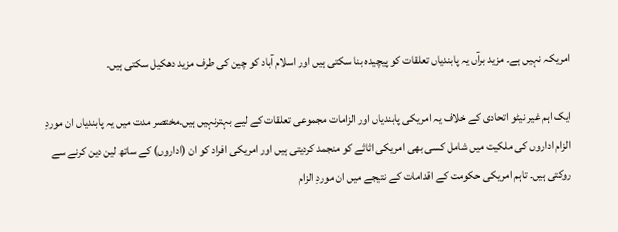امریکہ نہیں ہے۔ مزید برآں یہ پابندیاں تعلقات کو پیچیدہ بنا سکتی ہیں اور اسلام آباد کو چین کی طرف مزید دھکیل سکتی ہیں۔

ایک اہم غیر نیٹو اتحادی کے خلاف یہ امریکی پابندیاں اور الزامات مجموعی تعلقات کے لیے بہترنہیں ہیں۔مختصر مدت میں یہ پابندیاں ان موردِ الزام اداروں کی ملکیت میں شامل کسی بھی امریکی اثاثے کو منجمد کردیتی ہیں اور امریکی افراد کو ان (اداروں) کے ساتھ لین دین کرنے سے روکتی ہیں۔ تاہم امریکی حکومت کے اقدامات کے نتیجے میں ان موردِ الزام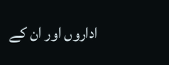اداروں اور ان کے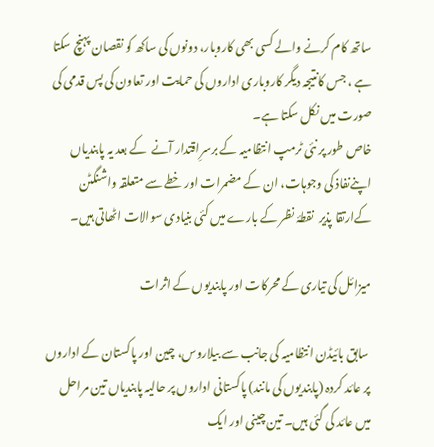ساتھ کام کرنے والے کسی بھی کاروبار، دونوں کی ساکھ کو نقصان پہنچ سکتا ہے ، جس کانتیجہ دیگر کاروباری اداروں کی حمایت اور تعاون کی پس قدمی کی صورت میں نکل سکتا ہے۔
خاص طور پر نئی ٹرمپ انتظامیہ کے برسرِاقتدار آنے  کے بعد یہ پابندیاں اپنےنفاذ کی وجوہات، ان کے مضمرات اور خطے سے متعلقہ واشنگٹن کےارتقا پذیر  نقطۂ نظر کے بارے میں کئی بنیادی سوالات اٹھاتی ہیں۔

میزائل کی تیاری کے محرکات اور پابندیوں کے اثرات

 سابق بائیڈن انتظامیہ کی جانب سے بیلاروس، چین اور پاکستان کے اداروں پر عائد کردہ (پابندیوں کی مانند) پاکستانی اداروں پر حالیہ پابندیاں تین مراحل میں عائد کی گئی ہیں۔ تین چینی اور ایک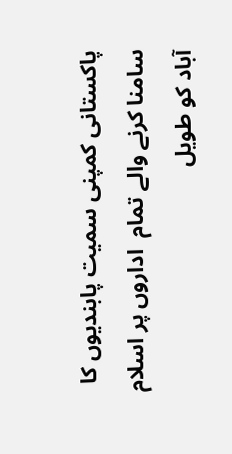پاکستانی کمپنی سمیت پابندیوں کا سامنا کرنے والے تمام  اداروں پر اسلام آباد کو طویل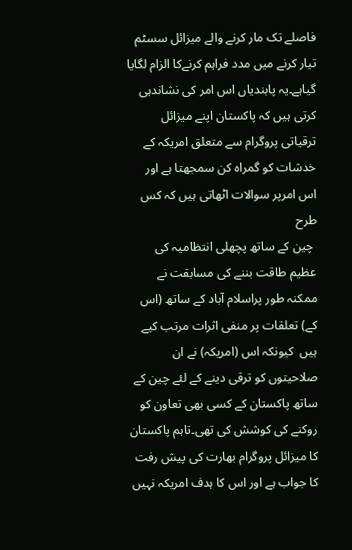فاصلے تک مار کرنے والے میزائل سسٹم تیار کرنے میں مدد فراہم کرنےکا الزام لگایا گیاہے۔یہ پابندیاں اس امر کی نشاندہی کرتی ہیں کہ پاکستان اپنے میزائل ترقیاتی پروگرام سے متعلق امریکہ کے خدشات کو گمراہ کن سمجھتا ہے اور اس امرپر سوالات اٹھاتی ہیں کہ کس طرح
 چین کے ساتھ پچھلی انتظامیہ کی عظیم طاقت بننے کی مسابقت نے ممکنہ طور پراسلام آباد کے ساتھ (اس کے) تعلقات پر منفی اثرات مرتب کیے ہیں  کیونکہ اس (امریکہ) نے ان صلاحیتوں کو ترقی دینے کے لئے چین کے ساتھ پاکستان کے کسی بھی تعاون کو روکنے کی کوشش کی تھی۔تاہم پاکستان کا میزائل پروگرام بھارت کی پیش رفت کا جواب ہے اور اس کا ہدف امریکہ نہیں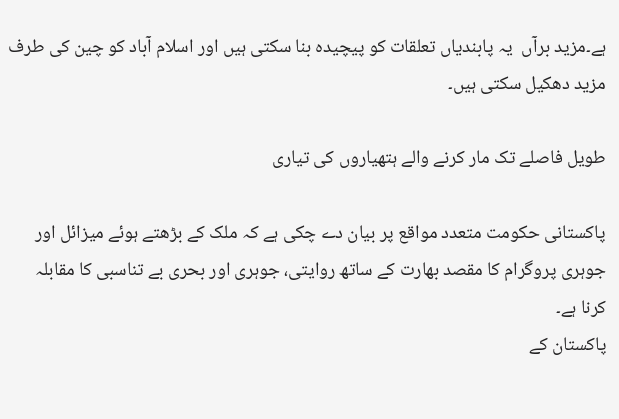ہے۔مزید برآں  یہ پابندیاں تعلقات کو پیچیدہ بنا سکتی ہیں اور اسلام آباد کو چین کی طرف مزید دھکیل سکتی ہیں۔

طویل فاصلے تک مار کرنے والے ہتھیاروں کی تیاری

پاکستانی حکومت متعدد مواقع پر بیان دے چکی ہے کہ ملک کے بڑھتے ہوئے میزائل اور جوہری پروگرام کا مقصد بھارت کے ساتھ روایتی، جوہری اور بحری بے تناسبی کا مقابلہ کرنا ہے۔
پاکستان کے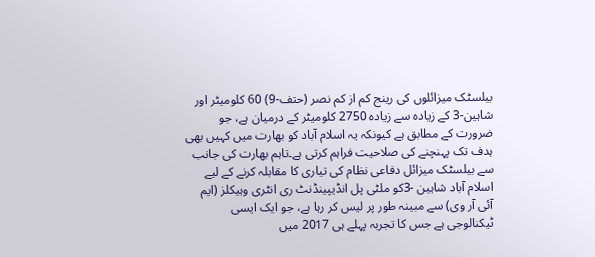بیلسٹک میزائلوں کی رینج کم از کم نصر (حتف-9) 60 کلومیٹر اور شاہین-3 کے زیادہ سے زیادہ 2750 کلومیٹر کے درمیان ہے، جو ضرورت کے مطابق ہے کیونکہ یہ اسلام آباد کو بھارت میں کہیں بھی ہدف تک پہنچنے کی صلاحیت فراہم کرتی ہے۔تاہم بھارت کی جانب سے بیلسٹک میزائل دفاعی نظام کی تیاری کا مقابلہ کرنے کے لیے اسلام آباد شاہین -3کو ملٹی پل انڈیپینڈنٹ ری انٹری وہیکلز (ایم آئی آر وی) سے مبینہ طور پر لیس کر رہا ہے، جو ایک ایسی ٹیکنالوجی ہے جس کا تجربہ پہلے ہی 2017 میں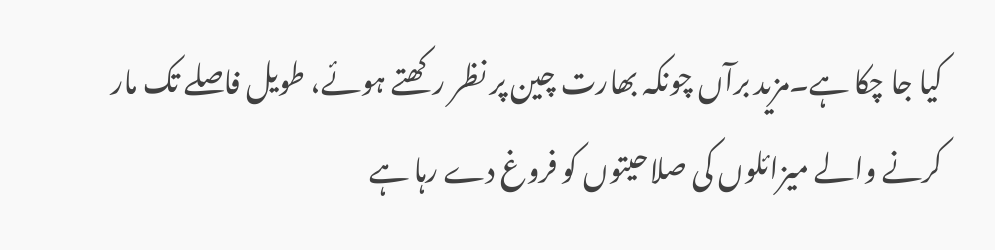کیا جا چکا ہے۔مزید برآں چونکہ بھارت چین پر نظر رکھتے ہوئے، طویل فاصلے تک مار کرنے والے میزائلوں کی صلاحیتوں کو فروغ دے رہا ہے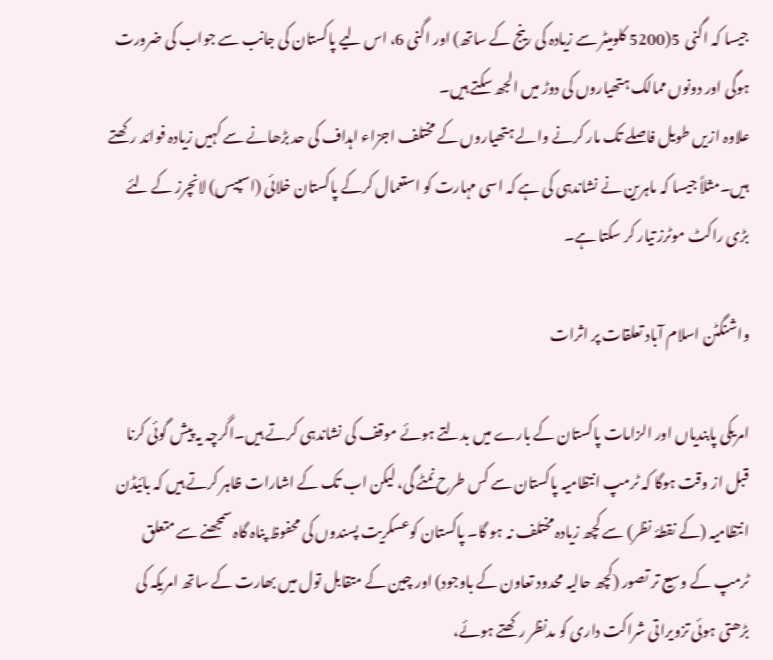جیسا کہ اگنی  5(5200 کلومیٹر سے زیادہ کی رینج کے ساتھ) اور اگنی 6، اس لیے پاکستان کی جانب سے جواب کی ضرورت ہوگی اور دونوں ممالک ہتھیاروں کی دوڑ میں الجھ سکتے ہیں۔
علاوہ ازیں طویل فاصلے تک مار کرنے والے ہتھیاروں کے مختلف اجزاء اہداف کی حد بڑھانے سے کہیں زیادہ فوائد رکھتے ہیں۔مثلاً جیسا کہ ماہرین نے نشاندہی کی ہے کہ اسی مہارت کو استعمال کرکے پاکستان خلائی (اسپیس) لانچرز کے لئے بڑی راکٹ موٹرز تیار کر سکتا ہے۔

واشنگٹن اسلام آباد تعلقات پر اثرات

امریکی پابندیاں اور الزامات پاکستان کے بارے میں بدلتے ہوئے موقف کی نشاندہی کرتے ہیں۔اگرچہ یہ پیش گوئی کرنا قبل از وقت ہوگا کہ ٹرمپ انتظامیہ پاکستان سے کس طرح نمٹے گی، لیکن اب تک کے اشارات ظاہر کرتے ہیں کہ بائیڈن انتظامیہ (کے نقطۂ نظر) سے کچھ زیادہ مختلف نہ ہو گا۔ پاکستان کوعسکریت پسندوں کی محفوظ پناہ گاہ سمجھنے سے متعلق ٹرمپ کے وسیع تر تصور (کچھ حالیہ محدود تعاون کے باوجود) اور چین کے متقابل تول میں بھارت کے ساتھ امریکہ کی بڑھتی ہوئی تزویراتی شراکت داری کو مدنظر رکھتے ہوئے،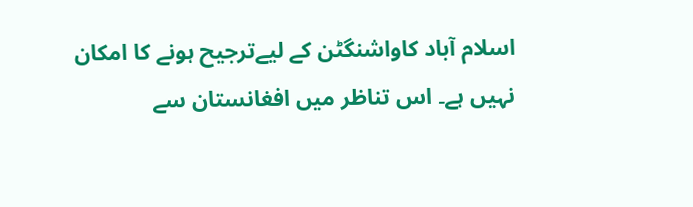اسلام آباد کاواشنگٹن کے لیےترجیح ہونے کا امکان نہیں ہے۔ اس تناظر میں افغانستان سے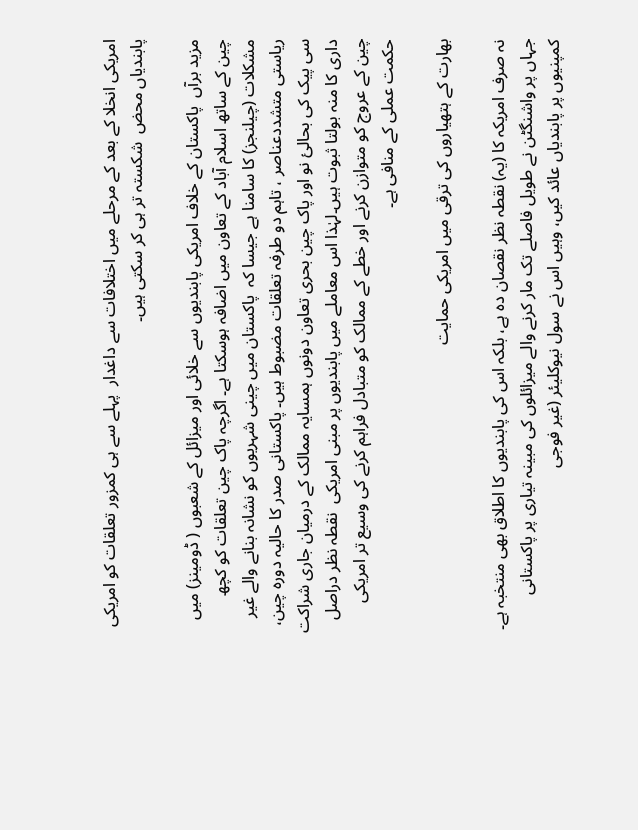امریکی انخلا کے بعد کے مرحلے میں اختلافات سے داغدار  پہلے سے ہی کمزور تعلقات کو امریکی پابندیاں محض  شکستہ تر ہی کر سکتی ہیں۔

مزید برآں  پاکستان کے خلاف امریکی پابندیوں سے خلائی اور میزائل کے شعبوں ( ڈومینز) میں چین کے ساتھ اسلام آباد کے تعاون میں اضافہ ہوسکتا ہے۔ اگرچہ پاک چین تعلقات کو کچھ مشکلات (چیلنجز) کا سامنا ہے جیسا کہ  پاکستان میں چینی شہریوں کو نشانہ بنانے والے غیر ریاستی متشددعناصر ، تاہم دو طرفہ تعلقات مضبوط ہیں۔ پاکستانی صدر کا حالیہ دورہ چین، سی پیک کی بحالیٔ نو اور پاک چین بحری تعاون دونوں ہمسایہ ممالک کے درمیان جاری شراکت داری کا منہ بولتا ثبوت ہیں۔لہٰذا اس معاملے میں پابندیوں پر مبنی امریکی  نقطہ نظر دراصل چین کے عروج کو متوازن کرنے اور خطے کے ممالک کو متبادل فراہم کرنے کی وسیع تر امریکی حکمت عملی کے منافی ہے۔

بھارت کے ہتھیاروں کی ترقی میں امریکی حمایت

نہ صرف امریکہ کا (یہ) نقطہ نظر نقصان دہ ہے، بلکہ اس کی پابندیوں کا اطلاق بھی منتخبہ ہے۔
جہاں پر واشنگٹن نے طویل فاصلے تک مار کرنے والے میزائلوں کی مبینہ تیاری پر پاکستانی کمپنیوں پر پابندیاں عائد کیں، وہیں اس نے سول نیوکلیئر (غیر فوجی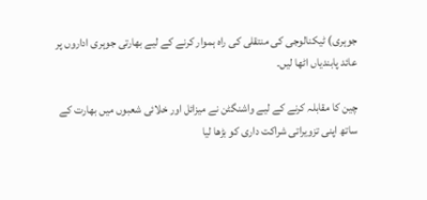جوہری) ٹیکنالوجی کی منتقلی کی راہ ہموار کرنے کے لیے بھارتی جوہری اداروں پر عائد پابندیاں اٹھا لیں۔

چین کا مقابلہ کرنے کے لیے واشنگٹن نے میزائل اور خلائی شعبوں میں بھارت کے ساتھ اپنی تزویراتی شراکت داری کو بڑھا لیا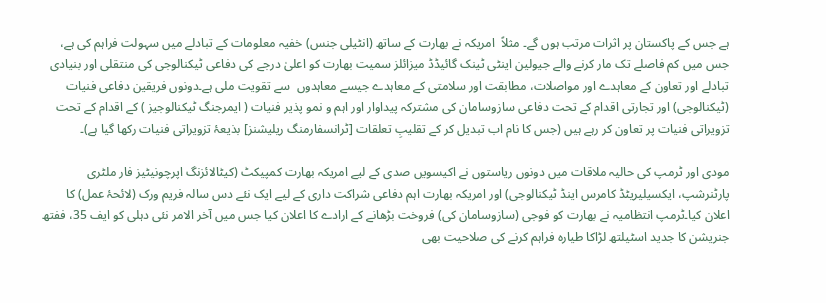ہے جس کے پاکستان پر اثرات مرتب ہوں گے۔ مثلاً  امریکہ نے بھارت کے ساتھ (انٹیلی جنس) خفیہ معلومات کے تبادلے میں سہولت فراہم کی ہے، جس میں کم فاصلے تک مار کرنے والے جیولین اینٹی ٹینک گائیڈڈ میزائلز سمیت بھارت کو اعلیٰ درجے کی دفاعی ٹیکنالوجی کی منتقلی اور بنیادی تبادلے اور تعاون کے معاہدے اور مواصلات، مطابقت اور سلامتی کے معاہدے جیسے معاہدوں  سے تقویت ملی ہے۔دونوں فریقین دفاعی فنیات (ٹیکنالوجی) اور تجارتی اقدام کے تحت دفاعی سازوسامان کی مشترکہ پیداوار اور اہم و نمو پذیر فنیات ( ایمرجنگ ٹیکنالوجیز ) کے اقدام کے تحت تزویراتی فنیات پر تعاون کر رہے ہیں (جس کا نام اب تبدیل کر کے تقلیبِ تعلقات [ٹرانسفارمنگ ریلیشنز] بذیعۂ تزویراتی فنیات رکھا گیا ہے)۔

مودی اور ٹرمپ کی حالیہ ملاقات میں دونوں ریاستوں نے اکیسویں صدی کے لیے امریکہ بھارت کمپیکٹ (کیٹالائزنگ اپرچونیٹیز فار ملٹری پارٹنرشپ، ایکسیلیریٹڈ کامرس اینڈ ٹیکنالوجی) اور امریکہ بھارت اہم دفاعی شراکت داری کے لیے ایک نئے دس سالہ فریم ورک (لائحۂ عمل) کا اعلان کیا۔ٹرمپ انتظامیہ نے بھارت کو فوجی (سازوسامان کی) فروخت بڑھانے کے ارادے کا اعلان کیا جس میں آخر الامر نئی دہلی کو ایف 35، ففتھ جنریشن کا جدید اسٹیلتھ لڑاکا طیارہ فراہم کرنے کی صلاحیت بھی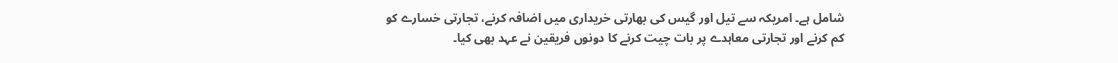شامل ہے۔ امریکہ سے تیل اور گیس کی بھارتی خریداری میں اضافہ کرنے، تجارتی خسارے کو کم کرنے اور تجارتی معاہدے پر بات چیت کرنے کا دونوں فریقین نے عہد بھی کیا۔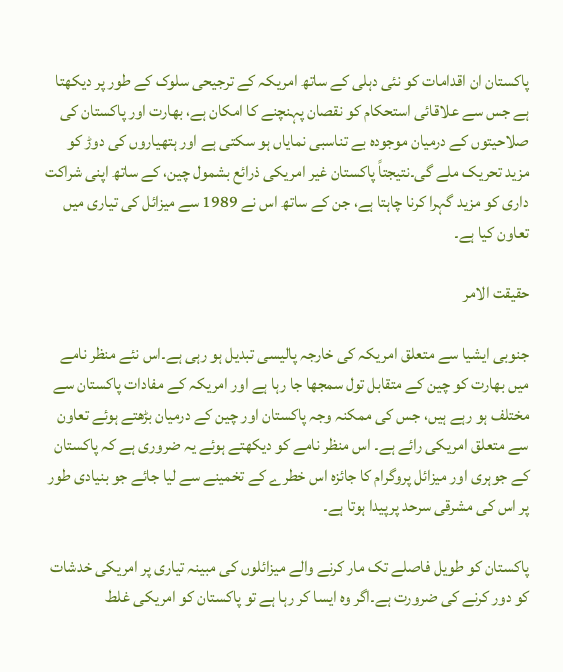پاکستان ان اقدامات کو نئی دہلی کے ساتھ امریکہ کے ترجیحی سلوک کے طور پر دیکھتا ہے جس سے علاقائی استحکام کو نقصان پہنچنے کا امکان ہے، بھارت اور پاکستان کی صلاحیتوں کے درمیان موجودہ بے تناسبی نمایاں ہو سکتی ہے اور ہتھیاروں کی دوڑ کو مزید تحریک ملے گی۔نتیجتاً پاکستان غیر امریکی ذرائع بشمول چین، کے ساتھ اپنی شراکت داری کو مزید گہرا کرنا چاہتا ہے، جن کے ساتھ اس نے 1989 سے میزائل کی تیاری میں تعاون کیا ہے۔

حقیقت الامر

جنوبی ایشیا سے متعلق امریکہ کی خارجہ پالیسی تبدیل ہو رہی ہے۔اس نئے منظر نامے میں بھارت کو چین کے متقابل تول سمجھا جا رہا ہے اور امریکہ کے مفادات پاکستان سے مختلف ہو رہے ہیں، جس کی ممکنہ وجہ پاکستان اور چین کے درمیان بڑھتے ہوئے تعاون سے متعلق امریکی رائے ہے۔ اس منظر نامے کو دیکھتے ہوئے یہ ضروری ہے کہ پاکستان کے جوہری اور میزائل پروگرام کا جائزہ اس خطرے کے تخمینے سے لیا جائے جو بنیادی طور پر اس کی مشرقی سرحد پرپیدا ہوتا ہے۔

پاکستان کو طویل فاصلے تک مار کرنے والے میزائلوں کی مبینہ تیاری پر امریکی خدشات کو دور کرنے کی ضرورت ہے۔اگر وہ ایسا کر رہا ہے تو پاکستان کو امریکی غلط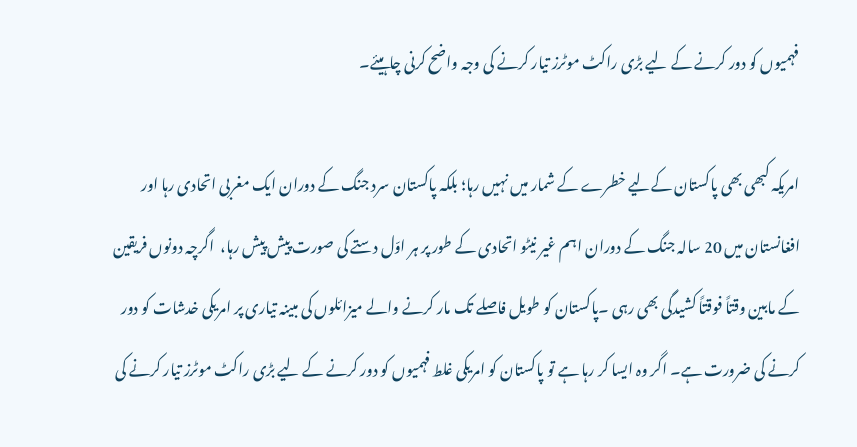فہمیوں کو دور کرنے کے لیے بڑی راکٹ موٹرز تیار کرنے کی وجہ واضح کرنی چاہیئے۔

امریکہ کبھی بھی پاکستان کےلیے خطرے کے شمار میں نہیں رہا؛ بلکہ پاکستان سرد جنگ کے دوران ایک مغربی اتحادی رہا اور افغانستان میں 20 سالہ جنگ کے دوران اہم غیر نیٹو اتحادی کے طور پر ہر اوّل دستے کی صورت پیش پیش رہا،  اگرچہ دونوں فریقین کے مابین وقتاً فوقتاً کشیدگی بھی رہی ۔پاکستان کو طویل فاصلے تک مار کرنے والے میزائلوں کی مبینہ تیاری پر امریکی خدشات کو دور کرنے کی ضرورت ہے۔ اگر وہ ایسا کر رہا ہے تو پاکستان کو امریکی غلط فہمیوں کو دور کرنے کے لیے بڑی راکٹ موٹرز تیار کرنے کی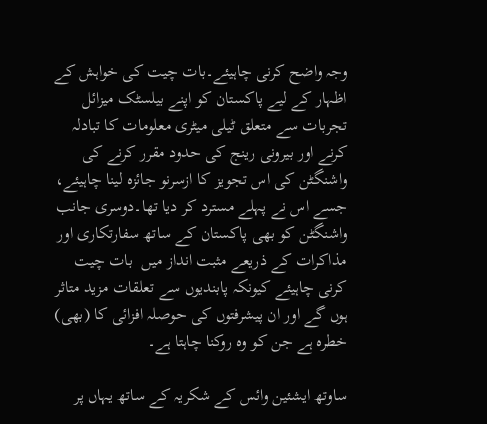وجہ واضح کرنی چاہیئے۔بات چیت کی خواہش کے اظہار کے لیے پاکستان کو اپنے بیلسٹک میزائل تجربات سے متعلق ٹیلی میٹری معلومات کا تبادلہ کرنے اور بیرونی رینج کی حدود مقرر کرنے کی واشنگٹن کی اس تجویز کا ازسرنو جائزہ لینا چاہیئے، جسے اس نے پہلے مسترد کر دیا تھا۔دوسری جانب واشنگٹن کو بھی پاکستان کے ساتھ سفارتکاری اور مذاکرات کے ذریعے مثبت انداز میں  بات چیت کرنی چاہیئے کیونکہ پابندیوں سے تعلقات مزید متاثر ہوں گے اور ان پیشرفتوں کی حوصلہ افزائی کا (بھی) خطرہ ہے جن کو وہ روکنا چاہتا ہے۔

ساوتھ ایشئین وائس کے شکریہ کے ساتھ یہاں پر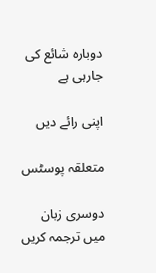دوبارہ شائع کی جارہی ہے

اپنی رائے دیں

متعلقہ پوسٹس

دوسری زبان میں ترجمہ کریں